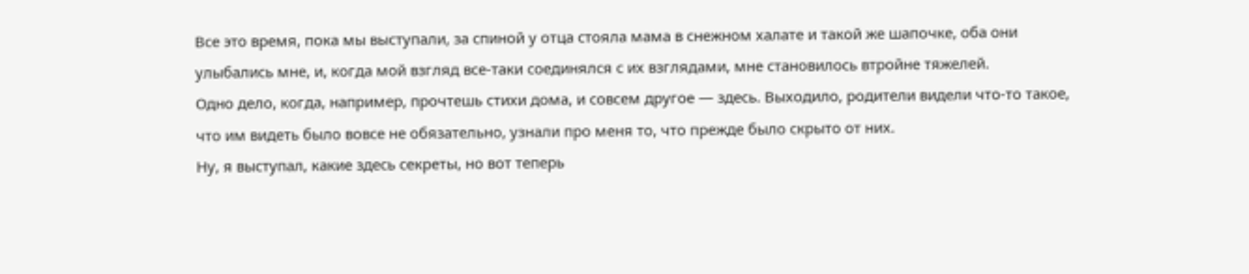Все это время, пока мы выступали, за спиной у отца стояла мама в снежном халате и такой же шапочке, оба они улыбались мне, и, когда мой взгляд все-таки соединялся с их взглядами, мне становилось втройне тяжелей.
Одно дело, когда, например, прочтешь стихи дома, и совсем другое — здесь. Выходило, родители видели что-то такое, что им видеть было вовсе не обязательно, узнали про меня то, что прежде было скрыто от них.
Ну, я выступал, какие здесь секреты, но вот теперь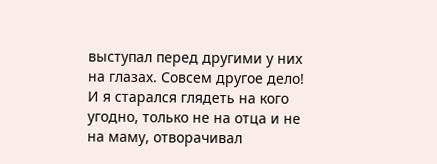выступал перед другими у них на глазах. Совсем другое дело! И я старался глядеть на кого угодно, только не на отца и не на маму, отворачивал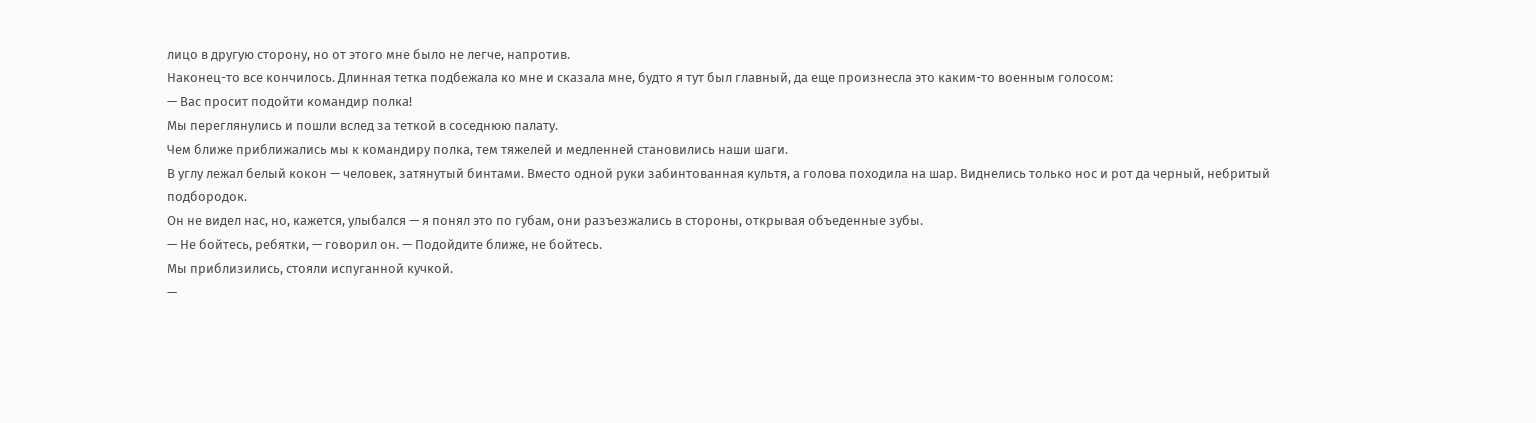лицо в другую сторону, но от этого мне было не легче, напротив.
Наконец-то все кончилось. Длинная тетка подбежала ко мне и сказала мне, будто я тут был главный, да еще произнесла это каким-то военным голосом:
— Вас просит подойти командир полка!
Мы переглянулись и пошли вслед за теткой в соседнюю палату.
Чем ближе приближались мы к командиру полка, тем тяжелей и медленней становились наши шаги.
В углу лежал белый кокон — человек, затянутый бинтами. Вместо одной руки забинтованная культя, а голова походила на шар. Виднелись только нос и рот да черный, небритый подбородок.
Он не видел нас, но, кажется, улыбался — я понял это по губам, они разъезжались в стороны, открывая объеденные зубы.
— Не бойтесь, ребятки, — говорил он. — Подойдите ближе, не бойтесь.
Мы приблизились, стояли испуганной кучкой.
—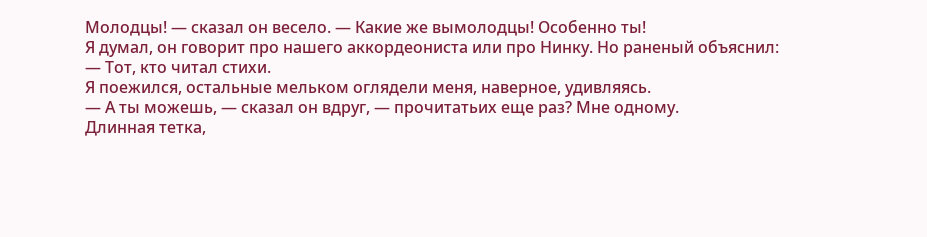Молодцы! — сказал он весело. — Какие же вымолодцы! Особенно ты!
Я думал, он говорит про нашего аккордеониста или про Нинку. Но раненый объяснил:
— Тот, кто читал стихи.
Я поежился, остальные мельком оглядели меня, наверное, удивляясь.
— А ты можешь, — сказал он вдруг, — прочитатьих еще раз? Мне одному.
Длинная тетка,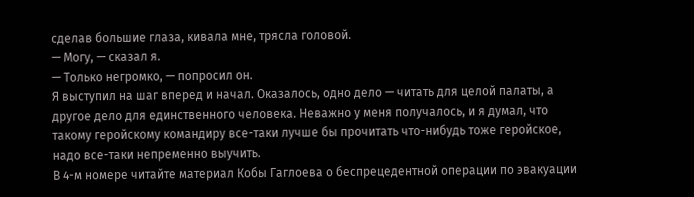сделав большие глаза, кивала мне, трясла головой.
— Могу, — сказал я.
— Только негромко, — попросил он.
Я выступил на шаг вперед и начал. Оказалось, одно дело — читать для целой палаты, а другое дело для единственного человека. Неважно у меня получалось, и я думал, что такому геройскому командиру все-таки лучше бы прочитать что-нибудь тоже геройское, надо все-таки непременно выучить.
В 4-м номере читайте материал Кобы Гаглоева о беспрецедентной операции по эвакуации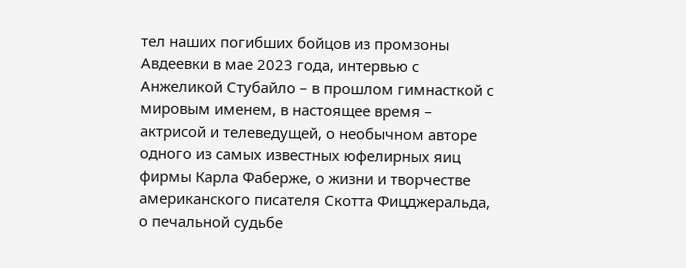тел наших погибших бойцов из промзоны Авдеевки в мае 2023 года, интервью с Анжеликой Стубайло – в прошлом гимнасткой с мировым именем, в настоящее время – актрисой и телеведущей, о необычном авторе одного из самых известных юфелирных яиц фирмы Карла Фаберже, о жизни и творчестве американского писателя Скотта Фицджеральда, о печальной судьбе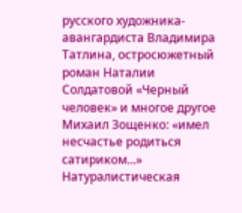русского художника-авангардиста Владимира Татлина, остросюжетный роман Наталии Солдатовой «Черный человек» и многое другое
Михаил Зощенко: «имел несчастье родиться сатириком...»
Натуралистическая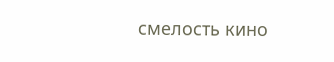смелость кино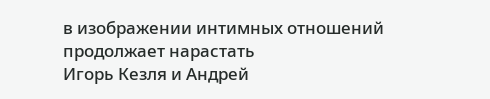в изображении интимных отношений продолжает нарастать
Игорь Кезля и Андрей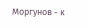Моргунов - к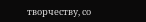творчеству, со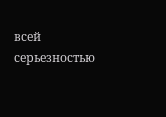всей серьезностью